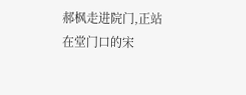郝枫走进院门,正站在堂门口的宋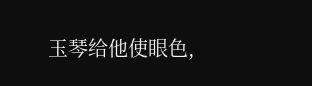玉琴给他使眼色,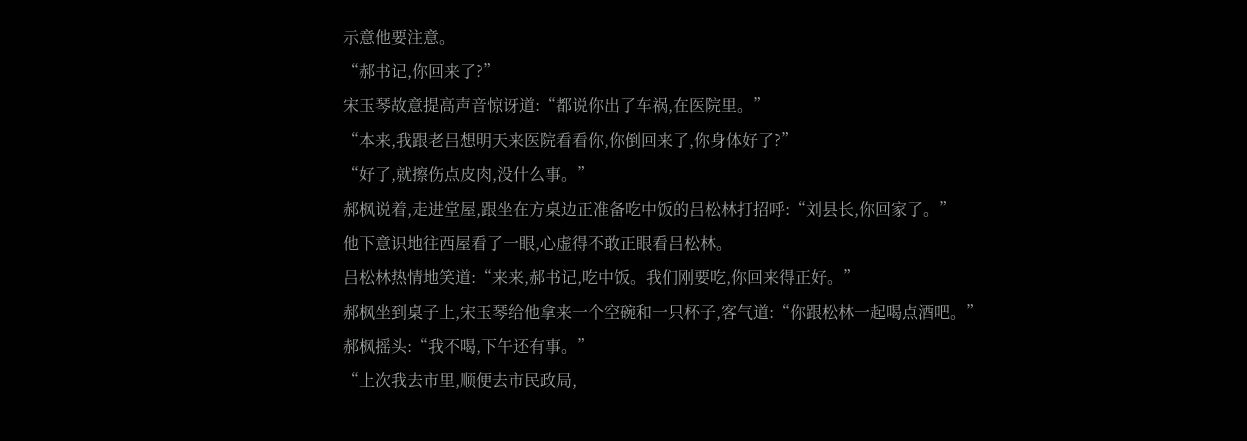示意他要注意。
“郝书记,你回来了?”
宋玉琴故意提高声音惊讶道:“都说你出了车祸,在医院里。”
“本来,我跟老吕想明天来医院看看你,你倒回来了,你身体好了?”
“好了,就擦伤点皮肉,没什么事。”
郝枫说着,走进堂屋,跟坐在方桌边正准备吃中饭的吕松林打招呼:“刘县长,你回家了。”
他下意识地往西屋看了一眼,心虚得不敢正眼看吕松林。
吕松林热情地笑道:“来来,郝书记,吃中饭。我们刚要吃,你回来得正好。”
郝枫坐到桌子上,宋玉琴给他拿来一个空碗和一只杯子,客气道:“你跟松林一起喝点酒吧。”
郝枫摇头:“我不喝,下午还有事。”
“上次我去市里,顺便去市民政局,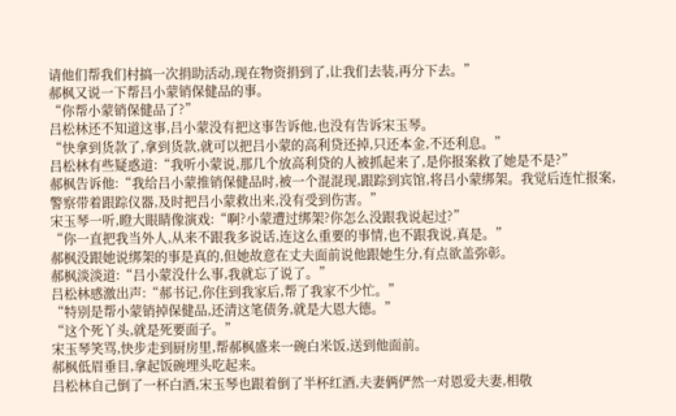请他们帮我们村搞一次捐助活动,现在物资捐到了,让我们去装,再分下去。”
郝枫又说一下帮吕小蒙销保健品的事。
“你帮小蒙销保健品了?”
吕松林还不知道这事,吕小蒙没有把这事告诉他,也没有告诉宋玉琴。
“快拿到货款了,拿到货款,就可以把吕小蒙的高利贷还掉,只还本金,不还利息。”
吕松林有些疑惑道:“我听小蒙说,那几个放高利贷的人被抓起来了,是你报案救了她是不是?”
郝枫告诉他:“我给吕小蒙推销保健品时,被一个混混现,跟踪到宾馆,将吕小蒙绑架。我觉后连忙报案,警察带着跟踪仪器,及时把吕小蒙救出来,没有受到伤害。”
宋玉琴一听,瞪大眼睛像演戏:“啊?小蒙遭过绑架?你怎么没跟我说起过?”
“你一直把我当外人,从来不跟我多说话,连这么重要的事情,也不跟我说,真是。”
郝枫没跟她说绑架的事是真的,但她故意在丈夫面前说他跟她生分,有点欲盖弥彰。
郝枫淡淡道:“吕小蒙没什么事,我就忘了说了。”
吕松林感激出声:“郝书记,你住到我家后,帮了我家不少忙。”
“特别是帮小蒙销掉保健品,还清这笔债务,就是大恩大德。”
“这个死丫头,就是死要面子。”
宋玉琴笑骂,快步走到厨房里,帮郝枫盛来一碗白米饭,送到他面前。
郝枫低眉垂目,拿起饭碗埋头吃起来。
吕松林自己倒了一杯白酒,宋玉琴也跟着倒了半杯红酒,夫妻俩俨然一对恩爱夫妻,相敬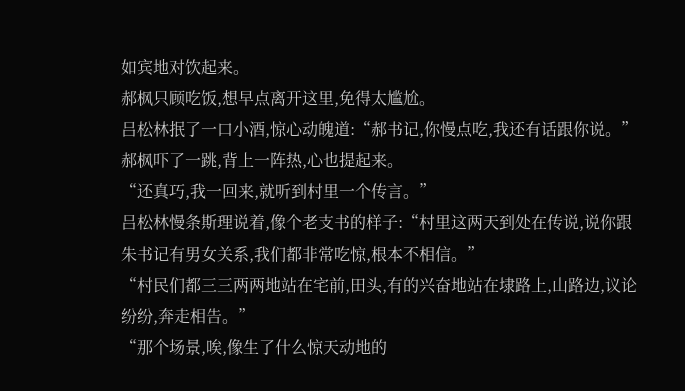如宾地对饮起来。
郝枫只顾吃饭,想早点离开这里,免得太尴尬。
吕松林抿了一口小酒,惊心动魄道:“郝书记,你慢点吃,我还有话跟你说。”
郝枫吓了一跳,背上一阵热,心也提起来。
“还真巧,我一回来,就听到村里一个传言。”
吕松林慢条斯理说着,像个老支书的样子:“村里这两天到处在传说,说你跟朱书记有男女关系,我们都非常吃惊,根本不相信。”
“村民们都三三两两地站在宅前,田头,有的兴奋地站在埭路上,山路边,议论纷纷,奔走相告。”
“那个场景,唉,像生了什么惊天动地的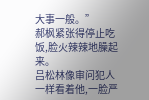大事一般。”
郝枫紧张得停止吃饭,脸火辣辣地臊起来。
吕松林像审问犯人一样看着他,一脸严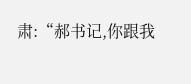肃:“郝书记,你跟我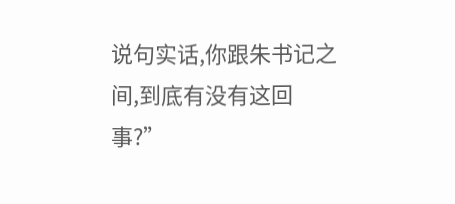说句实话,你跟朱书记之间,到底有没有这回事?”